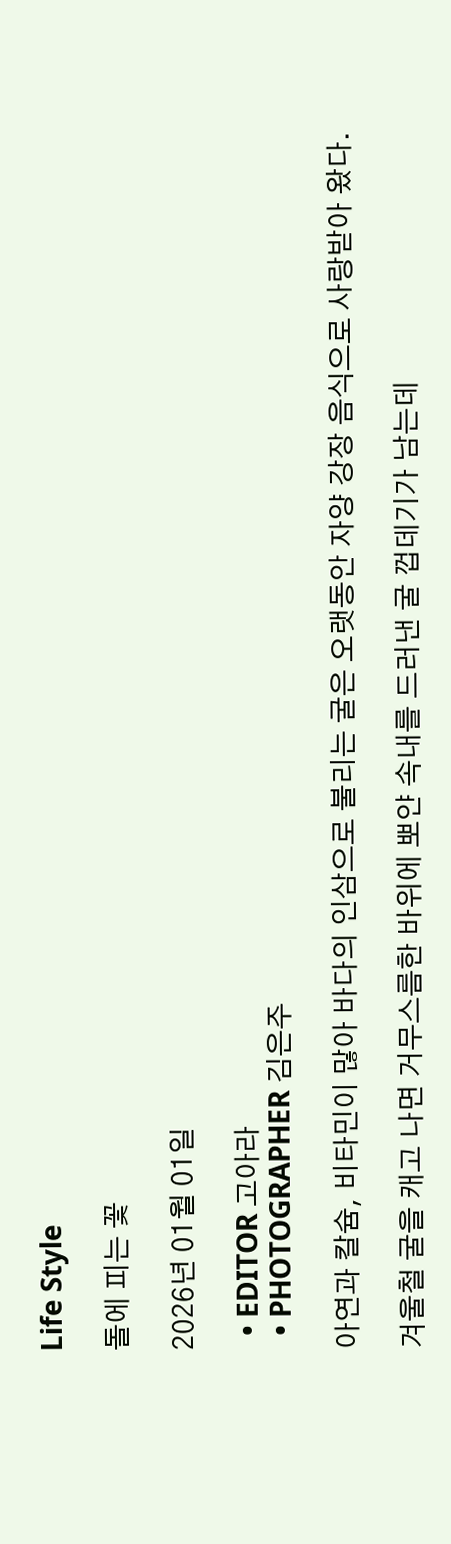Life Style

돌에 피는 꽃

2026년 01월 01일

  • EDITOR 고아라
  • PHOTOGRAPHER 김은주

아연과 칼슘, 비타민이 많아 바다의 인삼으로 불리는 굴은 오랫동안 자양 강장 음식으로 사랑받아 왔다.

겨울철 굴을 캐고 나면 거무스름한 바위에 뽀얀 속내를 드러낸 굴 껍데기가 남는데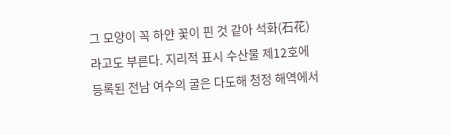그 모양이 꼭 하얀 꽃이 핀 것 같아 석화(石花)라고도 부른다. 지리적 표시 수산물 제12호에 등록된 전남 여수의 굴은 다도해 청정 해역에서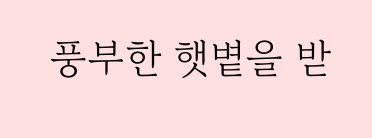풍부한 햇볕을 받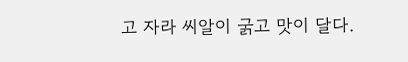고 자라 씨알이 굵고 맛이 달다.